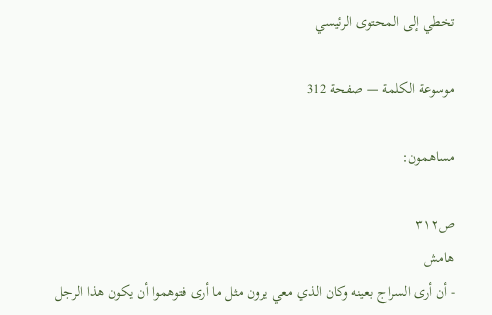تخطي إلى المحتوى الرئيسي

موسوعة الكلمة — صفحة 312

مساهمون:

ص٣١٢
هامش
- أن أرى السراج بعينه وكان الذي معي يرون مثل ما أرى فتوهموا أن يكون هذا الرجل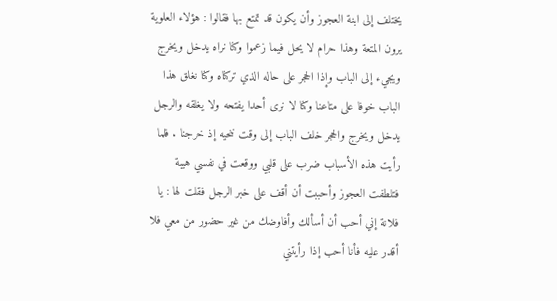يختلف إلى ابنة العجوز وأن يكون قد تمتع بها فقالوا : هؤلاء العلوية يرون المتعة وهذا حرام لا يحل فيما زعموا وكنا نراه يدخل ويخرج ويجيء إلى الباب وإذا الحجر على حاله الذي تركناه وكنا نغلق هذا الباب خوفا على متاعنا وكنا لا نرى أحدا يفتحه ولا يغلقه والرجل يدخل ويخرج والحجر خلف الباب إلى وقت ننحيه إذ خرجنا . فلما رأيت هذه الأسباب ضرب على قلبي ووقعت في نفسي هيبة فتلطفت العجوز وأحببت أن أقف على خبر الرجل فقلت لها : يا فلانة إني أحب أن أسألك وأفاوضك من غير حضور من معي فلا أقدر عليه فأنا أحب إذا رأيتني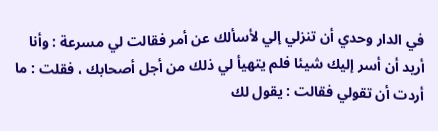في الدار وحدي أن تنزلي إلي لأسألك عن أمر فقالت لي مسرعة : وأنا أريد أن أسر إليك شيئا فلم يتهيأ لي ذلك من أجل أصحابك ، فقلت : ما أردت أن تقولي فقالت : يقول لك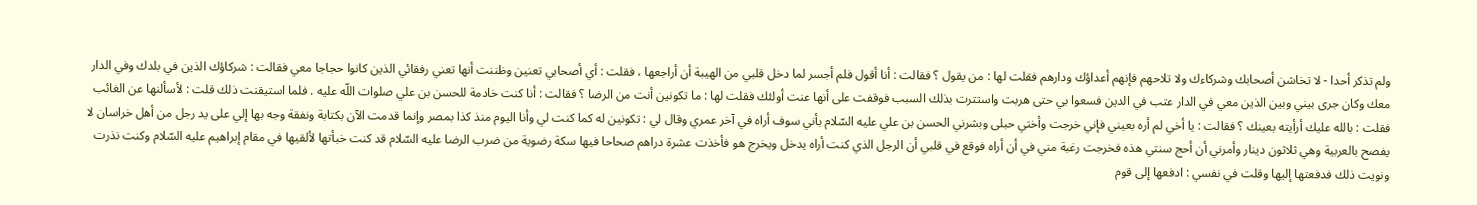ولم تذكر أحدا - لا تخاشن أصحابك وشركاءك ولا تلاحهم فإنهم أعداؤك ودارهم فقلت لها : من يقول ؟ فقالت : أنا أقول فلم أجسر لما دخل قلبي من الهيبة أن أراجعها ، فقلت : أي أصحابي تعنين وظننت أنها تعني رفقائي الذين كانوا حجاجا معي فقالت : شركاؤك الذين في بلدك وفي الدار معك وكان جرى بيني وبين الذين معي في الدار عتب في الدين فسعوا بي حتى هربت واستترت بذلك السبب فوقفت على أنها عنت أولئك فقلت لها : ما تكونين أنت من الرضا ؟ فقالت : أنا كنت خادمة للحسن بن علي صلوات اللّه عليه . فلما استيقنت ذلك قلت : لأسألنها عن الغائب فقلت : بالله عليك أرأيته بعينك ؟ فقالت : يا أخي لم أره بعيني فإني خرجت وأختي حبلى وبشرني الحسن بن علي عليه السّلام بأني سوف أراه في آخر عمري وقال لي : تكونين له كما كنت لي وأنا اليوم منذ كذا بمصر وإنما قدمت الآن بكتابة ونفقة وجه بها إلي على يد رجل من أهل خراسان لا يفصح بالعربية وهي ثلاثون دينار وأمرني أن أحج سنتي هذه فخرجت رغبة مني في أن أراه فوقع في قلبي أن الرجل الذي كنت أراه يدخل ويخرج هو فأخذت عشرة دراهم صحاحا فيها سكة رضوية من ضرب الرضا عليه السّلام قد كنت خبأتها لألقيها في مقام إبراهيم عليه السّلام وكنت نذرت ونويت ذلك فدفعتها إليها وقلت في نفسي : ادفعها إلى قوم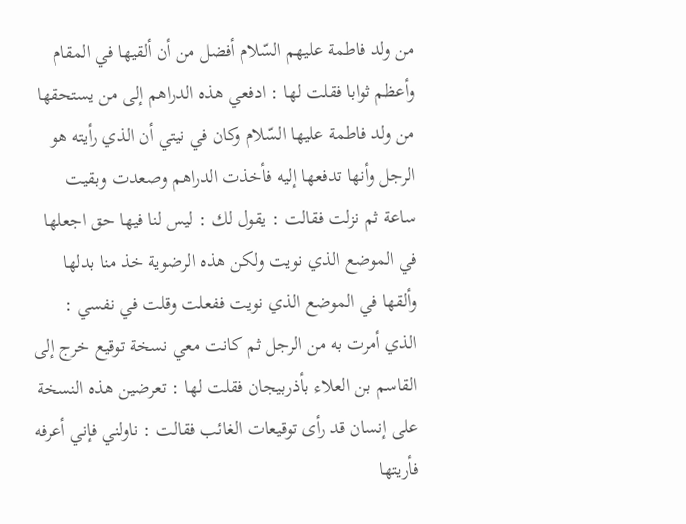من ولد فاطمة عليهم السّلام أفضل من أن ألقيها في المقام وأعظم ثوابا فقلت لها : ادفعي هذه الدراهم إلى من يستحقها من ولد فاطمة عليها السّلام وكان في نيتي أن الذي رأيته هو الرجل وأنها تدفعها إليه فأخذت الدراهم وصعدت وبقيت ساعة ثم نزلت فقالت : يقول لك : ليس لنا فيها حق اجعلها في الموضع الذي نويت ولكن هذه الرضوية خذ منا بدلها وألقها في الموضع الذي نويت ففعلت وقلت في نفسي : الذي أمرت به من الرجل ثم كانت معي نسخة توقيع خرج إلى القاسم بن العلاء بأذربيجان فقلت لها : تعرضين هذه النسخة على إنسان قد رأى توقيعات الغائب فقالت : ناولني فإني أعرفه فأريتها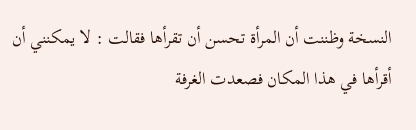النسخة وظننت أن المرأة تحسن أن تقرأها فقالت : لا يمكنني أن أقرأها في هذا المكان فصعدت الغرفة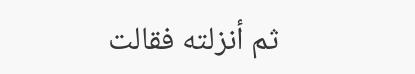ثم أنزلته فقالت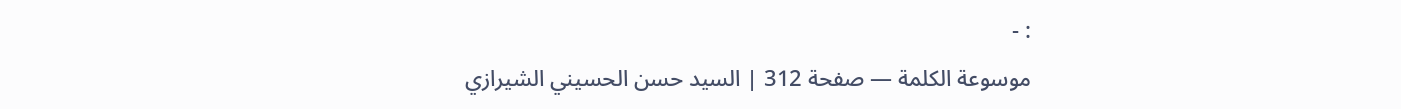: -
موسوعة الكلمة — صفحة 312 | السيد حسن الحسيني الشيرازي